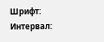Шрифт:
Интервал: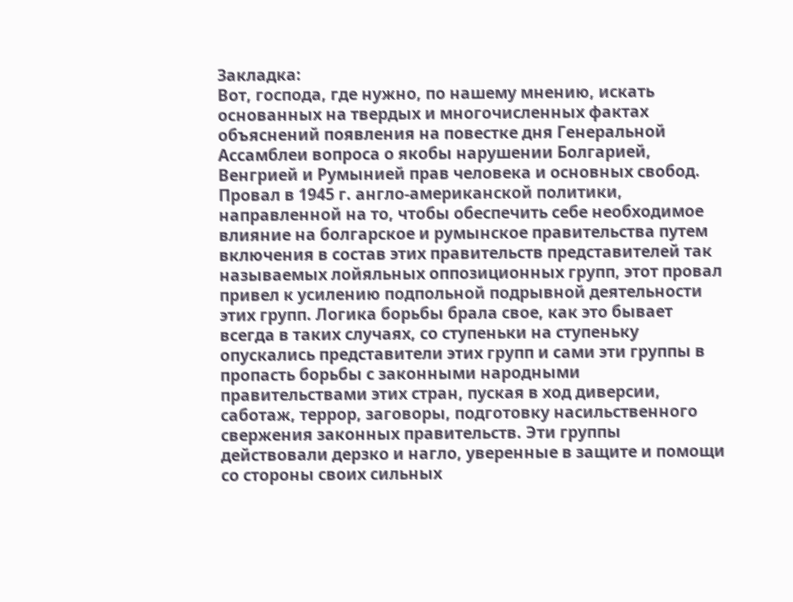Закладка:
Вот, господа, где нужно, по нашему мнению, искать основанных на твердых и многочисленных фактах объяснений появления на повестке дня Генеральной Ассамблеи вопроса о якобы нарушении Болгарией, Венгрией и Румынией прав человека и основных свобод.
Провал в 1945 г. англо-американской политики, направленной на то, чтобы обеспечить себе необходимое влияние на болгарское и румынское правительства путем включения в состав этих правительств представителей так называемых лойяльных оппозиционных групп, этот провал привел к усилению подпольной подрывной деятельности этих групп. Логика борьбы брала свое, как это бывает всегда в таких случаях, со ступеньки на ступеньку опускались представители этих групп и сами эти группы в пропасть борьбы с законными народными правительствами этих стран, пуская в ход диверсии, саботаж, террор, заговоры, подготовку насильственного свержения законных правительств. Эти группы действовали дерзко и нагло, уверенные в защите и помощи со стороны своих сильных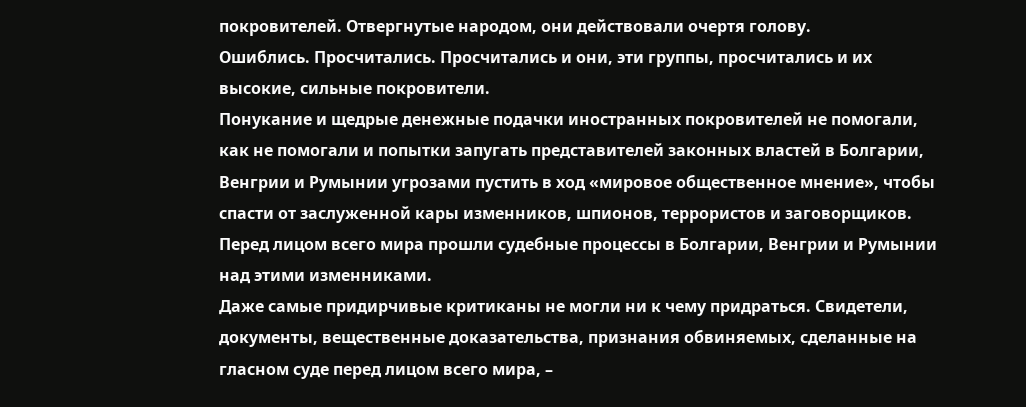покровителей. Отвергнутые народом, они действовали очертя голову.
Ошиблись. Просчитались. Просчитались и они, эти группы, просчитались и их высокие, сильные покровители.
Понукание и щедрые денежные подачки иностранных покровителей не помогали, как не помогали и попытки запугать представителей законных властей в Болгарии, Венгрии и Румынии угрозами пустить в ход «мировое общественное мнение», чтобы спасти от заслуженной кары изменников, шпионов, террористов и заговорщиков. Перед лицом всего мира прошли судебные процессы в Болгарии, Венгрии и Румынии над этими изменниками.
Даже самые придирчивые критиканы не могли ни к чему придраться. Свидетели, документы, вещественные доказательства, признания обвиняемых, сделанные на гласном суде перед лицом всего мира, –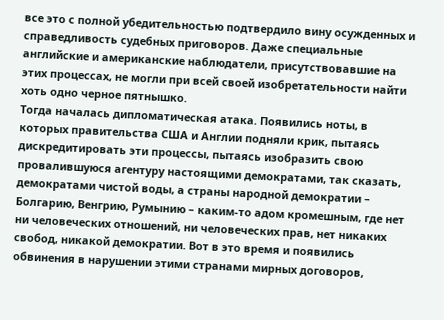все это с полной убедительностью подтвердило вину осужденных и справедливость судебных приговоров. Даже специальные английские и американские наблюдатели, присутствовавшие на этих процессах, не могли при всей своей изобретательности найти хоть одно черное пятнышко.
Тогда началась дипломатическая атака. Появились ноты, в которых правительства США и Англии подняли крик, пытаясь дискредитировать эти процессы, пытаясь изобразить свою провалившуюся агентуру настоящими демократами, так сказать, демократами чистой воды, а страны народной демократии – Болгарию, Венгрию, Румынию – каким-то адом кромешным, где нет ни человеческих отношений, ни человеческих прав, нет никаких свобод, никакой демократии. Вот в это время и появились обвинения в нарушении этими странами мирных договоров,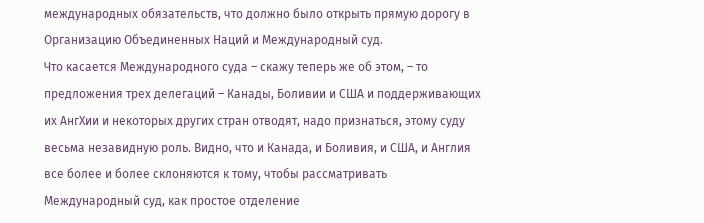международных обязательств, что должно было открыть прямую дорогу в Организацию Объединенных Наций и Международный суд.
Что касается Международного суда – скажу теперь же об этом, – то предложения трех делегаций – Канады, Боливии и США и поддерживающих их АнгХии и некоторых других стран отводят, надо признаться, этому суду весьма незавидную роль. Видно, что и Канада, и Боливия, и США, и Англия все более и более склоняются к тому, чтобы рассматривать Международный суд, как простое отделение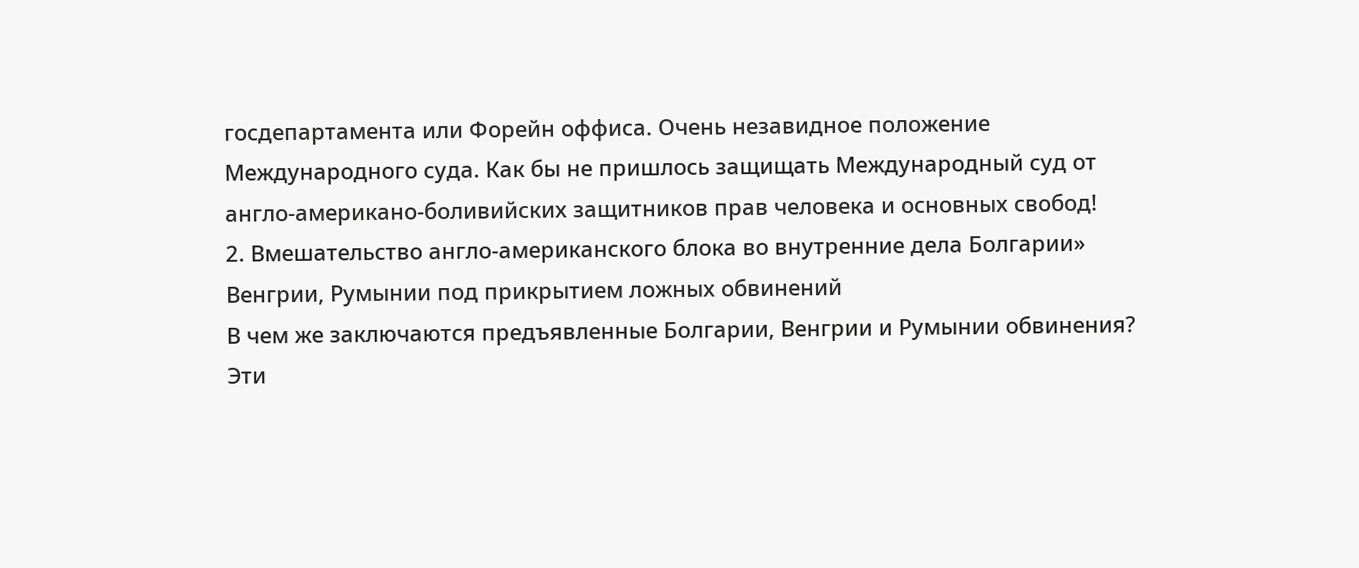госдепартамента или Форейн оффиса. Очень незавидное положение Международного суда. Как бы не пришлось защищать Международный суд от англо-американо-боливийских защитников прав человека и основных свобод!
2. Вмешательство англо-американского блока во внутренние дела Болгарии» Венгрии, Румынии под прикрытием ложных обвинений
В чем же заключаются предъявленные Болгарии, Венгрии и Румынии обвинения?
Эти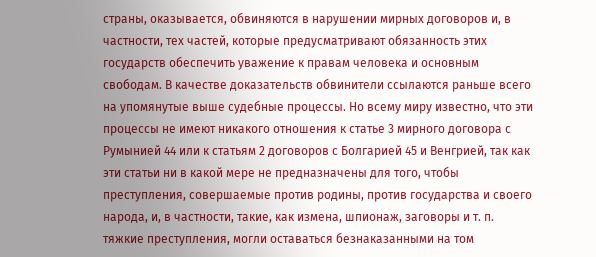страны, оказывается, обвиняются в нарушении мирных договоров и, в частности, тех частей, которые предусматривают обязанность этих государств обеспечить уважение к правам человека и основным свободам. В качестве доказательств обвинители ссылаются раньше всего на упомянутые выше судебные процессы. Но всему миру известно, что эти процессы не имеют никакого отношения к статье 3 мирного договора с Румынией 44 или к статьям 2 договоров с Болгарией 45 и Венгрией, так как эти статьи ни в какой мере не предназначены для того, чтобы преступления, совершаемые против родины, против государства и своего народа, и, в частности, такие, как измена, шпионаж, заговоры и т. п. тяжкие преступления, могли оставаться безнаказанными на том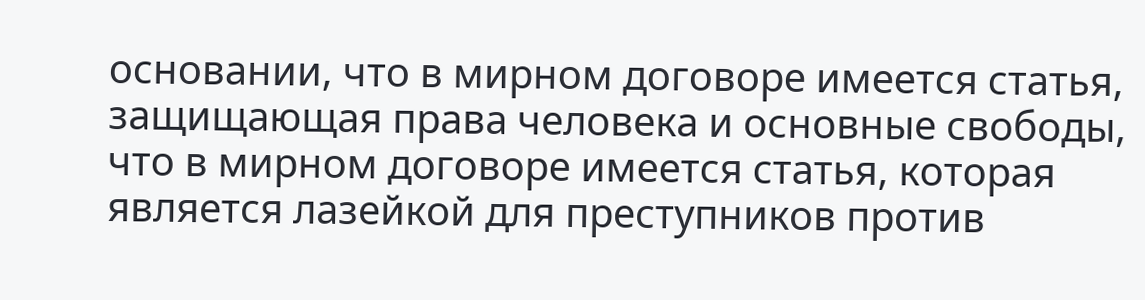основании, что в мирном договоре имеется статья, защищающая права человека и основные свободы, что в мирном договоре имеется статья, которая является лазейкой для преступников против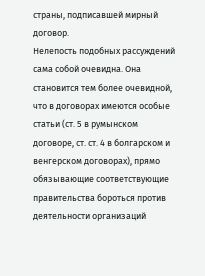страны, подписавшей мирный договор.
Нелепость подобных рассуждений сама собой очевидна. Она становится тем более очевидной, что в договорах имеются особые статьи (ст. 5 в румынском договоре, ст. ст. 4 в болгарском и венгерском договорах), прямо обязывающие соответствующие правительства бороться против деятельности организаций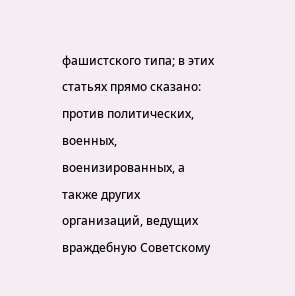фашистского типа; в этих статьях прямо сказано: против политических, военных, военизированных, а также других организаций, ведущих враждебную Советскому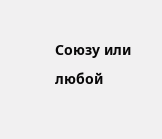Союзу или любой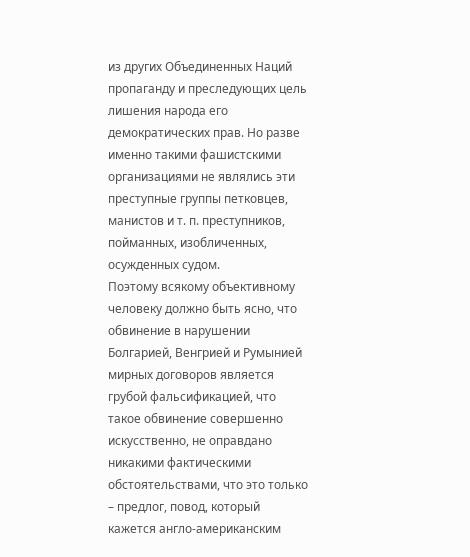из других Объединенных Наций пропаганду и преследующих цель лишения народа его демократических прав. Но разве именно такими фашистскими организациями не являлись эти преступные группы петковцев, манистов и т. п. преступников, пойманных, изобличенных, осужденных судом.
Поэтому всякому объективному человеку должно быть ясно, что обвинение в нарушении Болгарией, Венгрией и Румынией мирных договоров является грубой фальсификацией, что такое обвинение совершенно искусственно, не оправдано никакими фактическими обстоятельствами, что это только – предлог, повод, который кажется англо-американским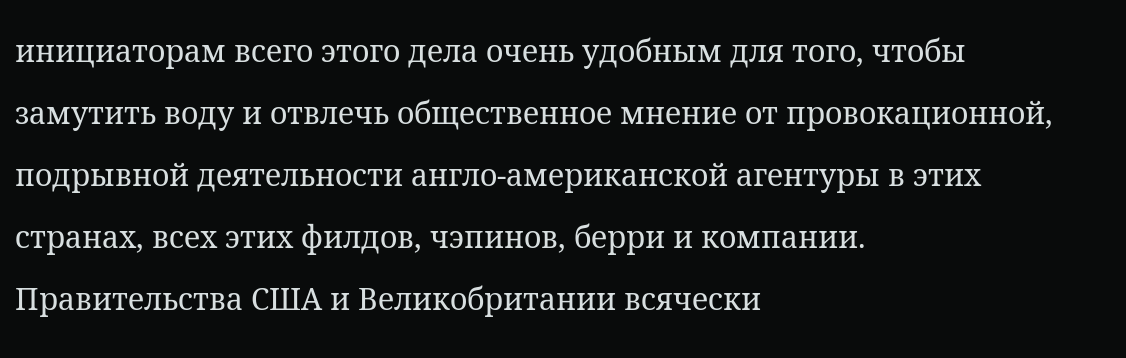инициаторам всего этого дела очень удобным для того, чтобы замутить воду и отвлечь общественное мнение от провокационной, подрывной деятельности англо-американской агентуры в этих странах, всех этих филдов, чэпинов, берри и компании. Правительства США и Великобритании всячески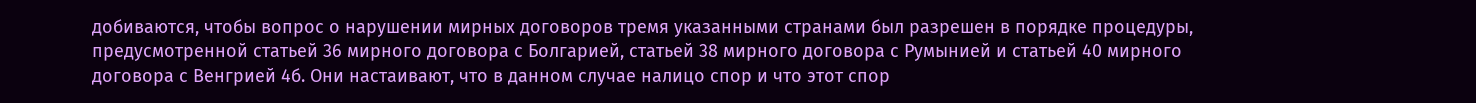добиваются, чтобы вопрос о нарушении мирных договоров тремя указанными странами был разрешен в порядке процедуры, предусмотренной статьей 36 мирного договора с Болгарией, статьей 38 мирного договора с Румынией и статьей 40 мирного договора с Венгрией 4б. Они настаивают, что в данном случае налицо спор и что этот спор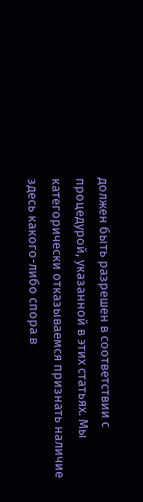должен быть разрешен в соответствии с процедурой, указанной в этих статьях. Мы категорически отказываемся признать наличие здесь какого-либо спора в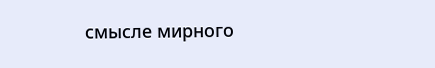смысле мирного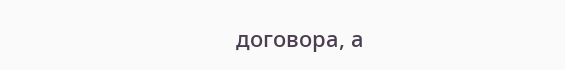договора, а